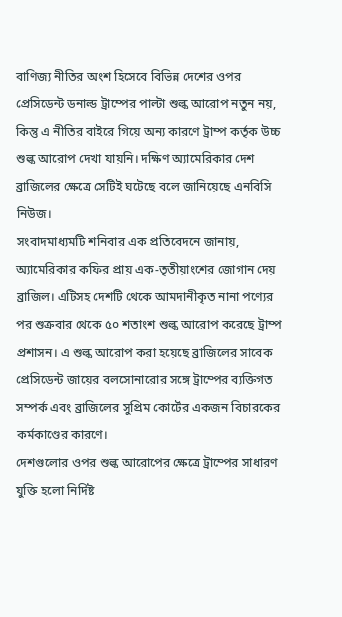বাণিজ্য নীতির অংশ হিসেবে বিভিন্ন দেশের ওপর প্রেসিডেন্ট ডনাল্ড ট্রাম্পের পাল্টা শুল্ক আরোপ নতুন নয়, কিন্তু এ নীতির বাইরে গিয়ে অন্য কারণে ট্রাম্প কর্তৃক উচ্চ শুল্ক আরোপ দেখা যায়নি। দক্ষিণ অ্যামেরিকার দেশ ব্রাজিলের ক্ষেত্রে সেটিই ঘটেছে বলে জানিয়েছে এনবিসি নিউজ।
সংবাদমাধ্যমটি শনিবার এক প্রতিবেদনে জানায়, অ্যামেরিকার কফির প্রায় এক-তৃতীয়াংশের জোগান দেয় ব্রাজিল। এটিসহ দেশটি থেকে আমদানীকৃত নানা পণ্যের পর শুক্রবার থেকে ৫০ শতাংশ শুল্ক আরোপ করেছে ট্রাম্প প্রশাসন। এ শুল্ক আরোপ করা হয়েছে ব্রাজিলের সাবেক প্রেসিডেন্ট জায়ের বলসোনারোর সঙ্গে ট্রাম্পের ব্যক্তিগত সম্পর্ক এবং ব্রাজিলের সুপ্রিম কোর্টের একজন বিচারকের কর্মকাণ্ডের কারণে।
দেশগুলোর ওপর শুল্ক আরোপের ক্ষেত্রে ট্রাম্পের সাধারণ যুক্তি হলো নির্দিষ্ট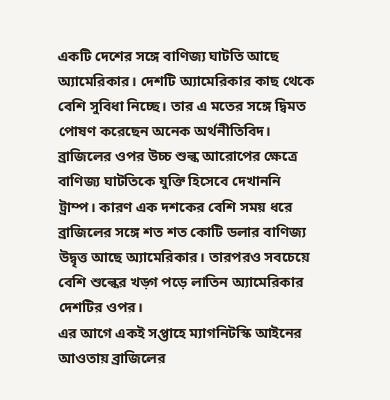একটি দেশের সঙ্গে বাণিজ্য ঘাটতি আছে অ্যামেরিকার। দেশটি অ্যামেরিকার কাছ থেকে বেশি সুবিধা নিচ্ছে। তার এ মতের সঙ্গে দ্বিমত পোষণ করেছেন অনেক অর্থনীতিবিদ।
ব্রাজিলের ওপর উচ্চ শুল্ক আরোপের ক্ষেত্রে বাণিজ্য ঘাটতিকে যুক্তি হিসেবে দেখাননি ট্রাম্প। কারণ এক দশকের বেশি সময় ধরে ব্রাজিলের সঙ্গে শত শত কোটি ডলার বাণিজ্য উদ্বৃত্ত আছে অ্যামেরিকার। তারপরও সবচেয়ে বেশি শুল্কের খড়্গ পড়ে লাতিন অ্যামেরিকার দেশটির ওপর।
এর আগে একই সপ্তাহে ম্যাগনিটস্কি আইনের আওতায় ব্রাজিলের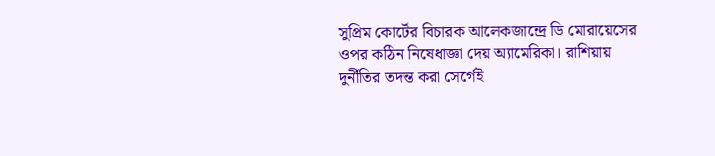সুপ্রিম কোর্টের বিচারক আলেকজান্দ্রে ডি মোরায়েসের ওপর কঠিন নিষেধাজ্ঞা দেয় অ্যামেরিকা। রাশিয়ায় দুর্নীতির তদন্ত করা সের্গেই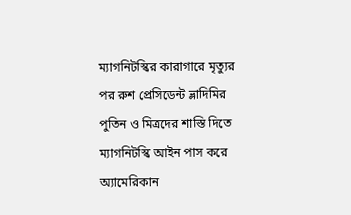ম্যাগনিটস্কির কারাগারে মৃত্যুর পর রুশ প্রেসিডেন্ট ভ্লাদিমির পুতিন ও মিত্রদের শাস্তি দিতে ম্যাগনিটস্কি আইন পাস করে অ্যামেরিকান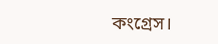কংগ্রেস।